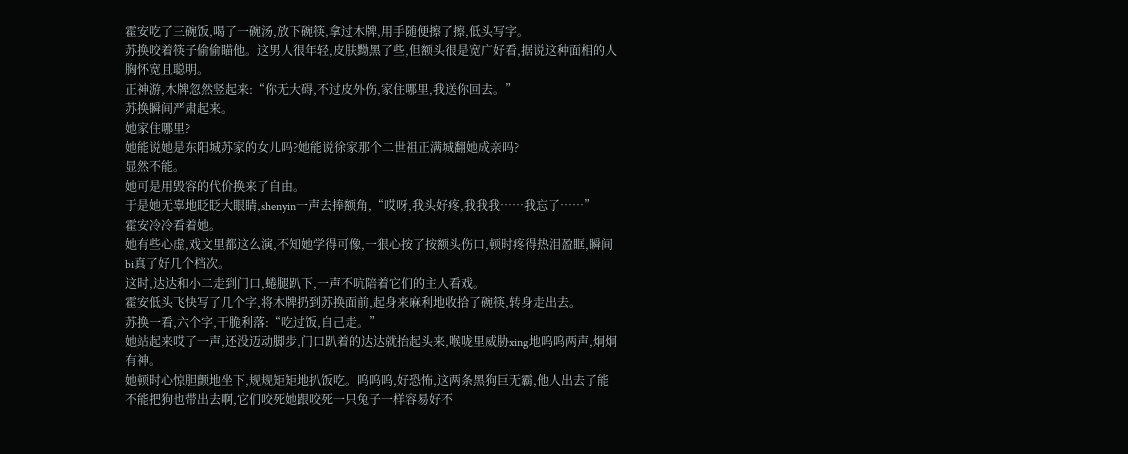霍安吃了三碗饭,喝了一碗汤,放下碗筷,拿过木牌,用手随便擦了擦,低头写字。
苏换咬着筷子偷偷瞄他。这男人很年轻,皮肤黝黑了些,但额头很是宽广好看,据说这种面相的人胸怀宽且聪明。
正神游,木牌忽然竖起来:“你无大碍,不过皮外伤,家住哪里,我送你回去。”
苏换瞬间严肃起来。
她家住哪里?
她能说她是东阳城苏家的女儿吗?她能说徐家那个二世祖正满城翻她成亲吗?
显然不能。
她可是用毁容的代价换来了自由。
于是她无辜地眨眨大眼睛,shenyin一声去捧额角,“哎呀,我头好疼,我我我……我忘了……”
霍安冷冷看着她。
她有些心虚,戏文里都这么演,不知她学得可像,一狠心按了按额头伤口,顿时疼得热泪盈眶,瞬间bi真了好几个档次。
这时,达达和小二走到门口,蜷腿趴下,一声不吭陪着它们的主人看戏。
霍安低头飞快写了几个字,将木牌扔到苏换面前,起身来麻利地收拾了碗筷,转身走出去。
苏换一看,六个字,干脆利落:“吃过饭,自己走。”
她站起来哎了一声,还没迈动脚步,门口趴着的达达就抬起头来,喉咙里威胁xing地呜呜两声,炯炯有神。
她顿时心惊胆颤地坐下,规规矩矩地扒饭吃。呜呜呜,好恐怖,这两条黑狗巨无霸,他人出去了能不能把狗也带出去啊,它们咬死她跟咬死一只兔子一样容易好不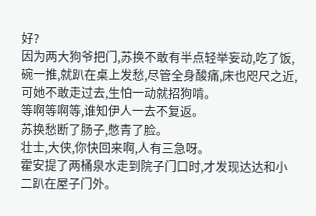好?
因为两大狗爷把门,苏换不敢有半点轻举妄动,吃了饭,碗一推,就趴在桌上发愁,尽管全身酸痛,床也咫尺之近,可她不敢走过去,生怕一动就招狗啃。
等啊等啊等,谁知伊人一去不复返。
苏换愁断了肠子,憋青了脸。
壮士,大侠,你快回来啊,人有三急呀。
霍安提了两桶泉水走到院子门口时,才发现达达和小二趴在屋子门外。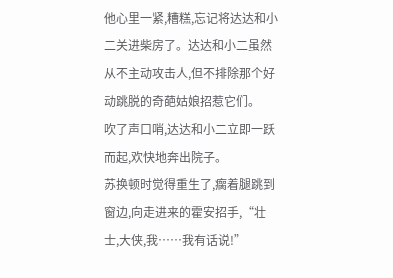他心里一紧,糟糕,忘记将达达和小二关进柴房了。达达和小二虽然从不主动攻击人,但不排除那个好动跳脱的奇葩姑娘招惹它们。
吹了声口哨,达达和小二立即一跃而起,欢快地奔出院子。
苏换顿时觉得重生了,瘸着腿跳到窗边,向走进来的霍安招手,“壮士,大侠,我……我有话说!”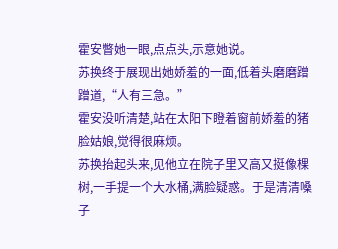霍安瞥她一眼,点点头,示意她说。
苏换终于展现出她娇羞的一面,低着头磨磨蹭蹭道,“人有三急。”
霍安没听清楚,站在太阳下瞪着窗前娇羞的猪脸姑娘,觉得很麻烦。
苏换抬起头来,见他立在院子里又高又挺像棵树,一手提一个大水桶,满脸疑惑。于是清清嗓子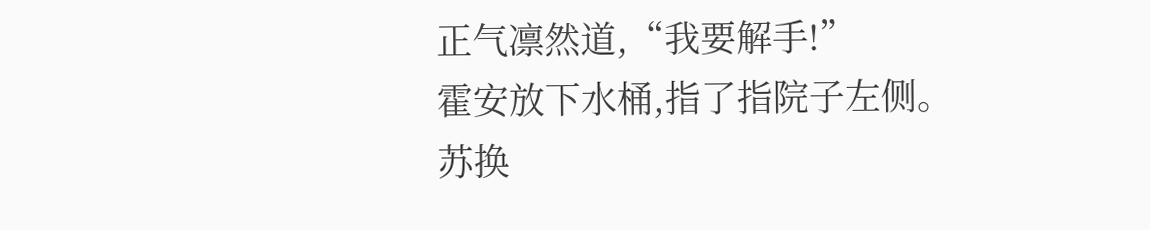正气凛然道,“我要解手!”
霍安放下水桶,指了指院子左侧。
苏换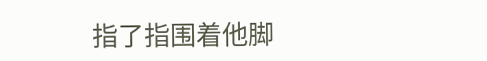指了指围着他脚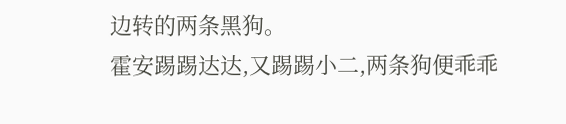边转的两条黑狗。
霍安踢踢达达,又踢踢小二,两条狗便乖乖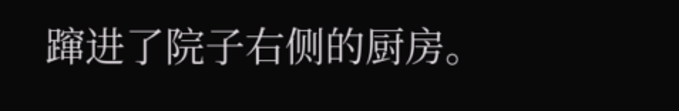蹿进了院子右侧的厨房。